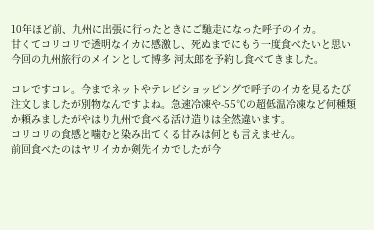10年ほど前、九州に出張に行ったときにご馳走になった呼子のイカ。
甘くてコリコリで透明なイカに感激し、死ぬまでにもう一度食べたいと思い今回の九州旅行のメインとして博多 河太郎を予約し食べてきました。

コレですコレ。今までネットやテレビショッピングで呼子のイカを見るたび注文しましたが別物なんですよね。急速冷凍や-55℃の超低温冷凍など何種類か頼みましたがやはり九州で食べる活け造りは全然違います。
コリコリの食感と噛むと染み出てくる甘みは何とも言えません。
前回食べたのはヤリイカか剣先イカでしたが今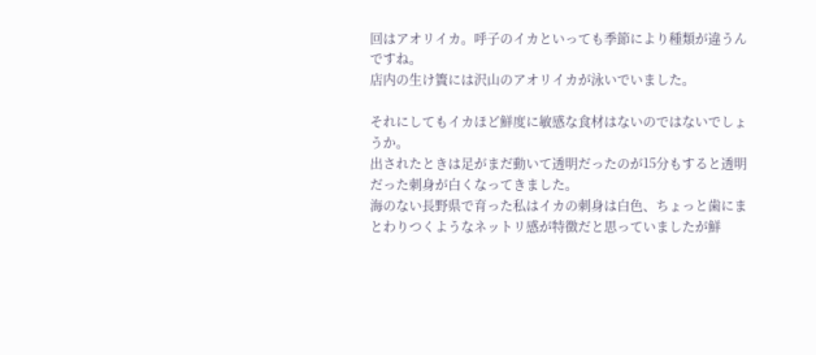回はアオリイカ。呼子のイカといっても季節により種類が違うんですね。
店内の生け簀には沢山のアオリイカが泳いでいました。

それにしてもイカほど鮮度に敏感な食材はないのではないでしょうか。
出されたときは足がまだ動いて透明だったのが15分もすると透明だった刺身が白くなってきました。
海のない長野県で育った私はイカの刺身は白色、ちょっと歯にまとわりつくようなネットリ感が特徴だと思っていましたが鮮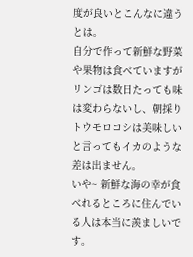度が良いとこんなに違うとは。
自分で作って新鮮な野菜や果物は食べていますがリンゴは数日たっても味は変わらないし、朝採りトウモロコシは美味しいと言ってもイカのような差は出ません。
いや~ 新鮮な海の幸が食べれるところに住んでいる人は本当に羨ましいです。